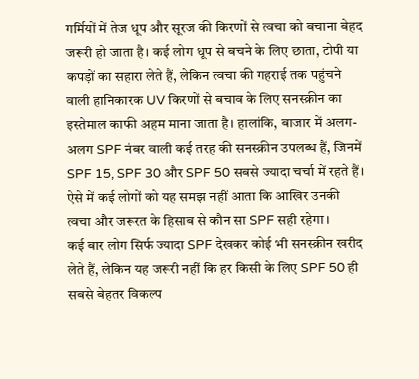गर्मियों में तेज धूप और सूरज की किरणों से त्वचा को बचाना बेहद जरूरी हो जाता है। कई लोग धूप से बचने के लिए छाता, टोपी या कपड़ों का सहारा लेते हैं, लेकिन त्वचा की गहराई तक पहुंचने वाली हानिकारक UV किरणों से बचाव के लिए सनस्क्रीन का इस्तेमाल काफी अहम माना जाता है। हालांकि, बाजार में अलग-अलग SPF नंबर वाली कई तरह की सनस्क्रीन उपलब्ध हैं, जिनमें SPF 15, SPF 30 और SPF 50 सबसे ज्यादा चर्चा में रहते हैं। ऐसे में कई लोगों को यह समझ नहीं आता कि आखिर उनकी त्वचा और जरूरत के हिसाब से कौन सा SPF सही रहेगा।
कई बार लोग सिर्फ ज्यादा SPF देखकर कोई भी सनस्क्रीन खरीद लेते हैं, लेकिन यह जरूरी नहीं कि हर किसी के लिए SPF 50 ही सबसे बेहतर विकल्प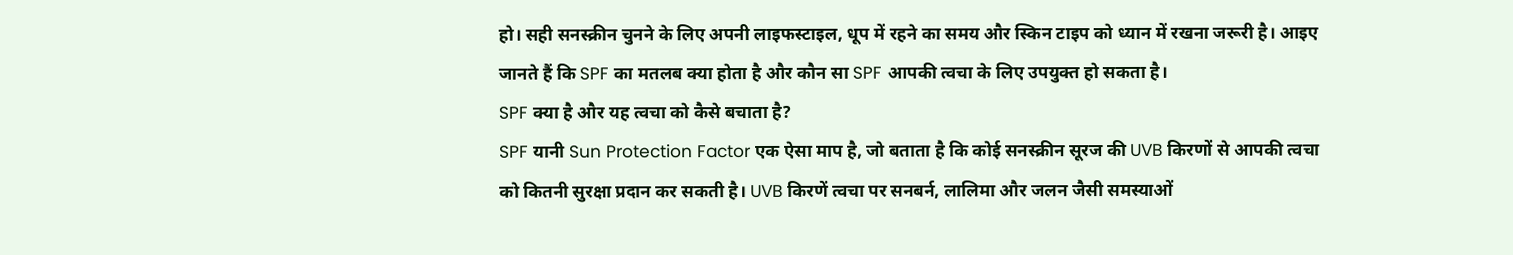हो। सही सनस्क्रीन चुनने के लिए अपनी लाइफस्टाइल, धूप में रहने का समय और स्किन टाइप को ध्यान में रखना जरूरी है। आइए जानते हैं कि SPF का मतलब क्या होता है और कौन सा SPF आपकी त्वचा के लिए उपयुक्त हो सकता है।
SPF क्या है और यह त्वचा को कैसे बचाता है?
SPF यानी Sun Protection Factor एक ऐसा माप है, जो बताता है कि कोई सनस्क्रीन सूरज की UVB किरणों से आपकी त्वचा को कितनी सुरक्षा प्रदान कर सकती है। UVB किरणें त्वचा पर सनबर्न, लालिमा और जलन जैसी समस्याओं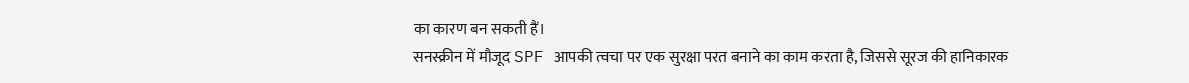का कारण बन सकती हैं।
सनस्क्रीन में मौजूद SPF आपकी त्वचा पर एक सुरक्षा परत बनाने का काम करता है, जिससे सूरज की हानिकारक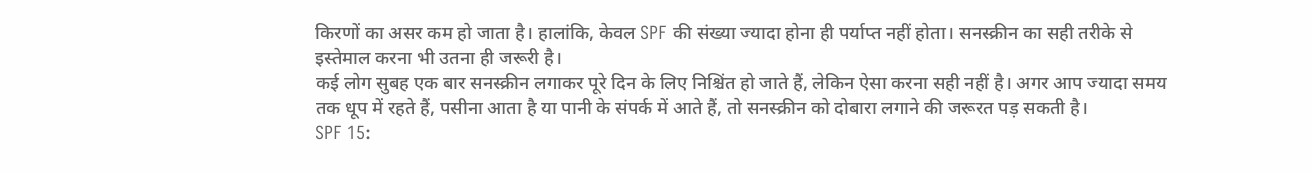किरणों का असर कम हो जाता है। हालांकि, केवल SPF की संख्या ज्यादा होना ही पर्याप्त नहीं होता। सनस्क्रीन का सही तरीके से इस्तेमाल करना भी उतना ही जरूरी है।
कई लोग सुबह एक बार सनस्क्रीन लगाकर पूरे दिन के लिए निश्चिंत हो जाते हैं, लेकिन ऐसा करना सही नहीं है। अगर आप ज्यादा समय तक धूप में रहते हैं, पसीना आता है या पानी के संपर्क में आते हैं, तो सनस्क्रीन को दोबारा लगाने की जरूरत पड़ सकती है।
SPF 15: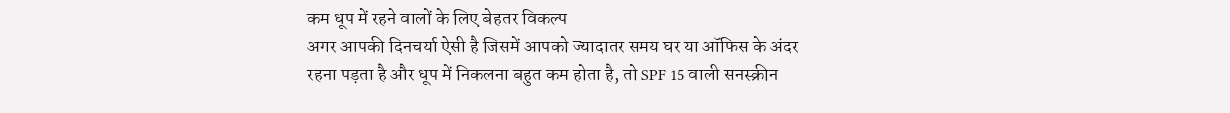कम धूप में रहने वालों के लिए बेहतर विकल्प
अगर आपकी दिनचर्या ऐसी है जिसमें आपको ज्यादातर समय घर या ऑफिस के अंदर रहना पड़ता है और धूप में निकलना बहुत कम होता है, तो SPF 15 वाली सनस्क्रीन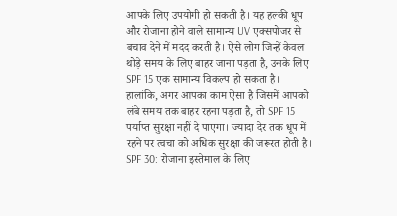आपके लिए उपयोगी हो सकती है। यह हल्की धूप और रोजाना होने वाले सामान्य UV एक्सपोजर से बचाव देने में मदद करती है। ऐसे लोग जिन्हें केवल थोड़े समय के लिए बाहर जाना पड़ता है, उनके लिए SPF 15 एक सामान्य विकल्प हो सकता है।
हालांकि, अगर आपका काम ऐसा है जिसमें आपको लंबे समय तक बाहर रहना पड़ता है, तो SPF 15 पर्याप्त सुरक्षा नहीं दे पाएगा। ज्यादा देर तक धूप में रहने पर त्वचा को अधिक सुरक्षा की जरूरत होती है।
SPF 30: रोजाना इस्तेमाल के लिए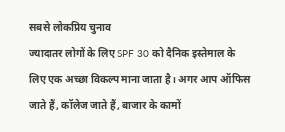सबसे लोकप्रिय चुनाव
ज्यादातर लोगों के लिए SPF 30 को दैनिक इस्तेमाल के लिए एक अच्छा विकल्प माना जाता है। अगर आप ऑफिस जाते हैं, कॉलेज जाते हैं, बाजार के कामों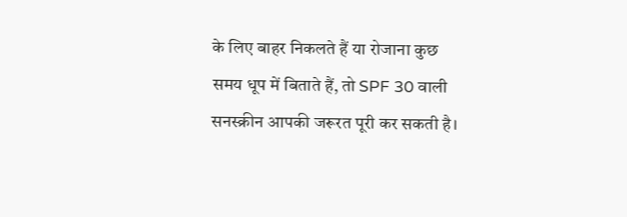के लिए बाहर निकलते हैं या रोजाना कुछ समय धूप में बिताते हैं, तो SPF 30 वाली सनस्क्रीन आपकी जरूरत पूरी कर सकती है।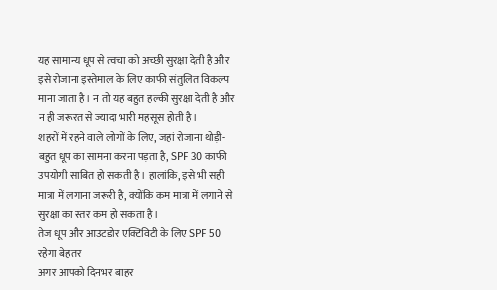यह सामान्य धूप से त्वचा को अच्छी सुरक्षा देती है और इसे रोजाना इस्तेमाल के लिए काफी संतुलित विकल्प माना जाता है। न तो यह बहुत हल्की सुरक्षा देती है और न ही जरूरत से ज्यादा भारी महसूस होती है।
शहरों में रहने वाले लोगों के लिए, जहां रोजाना थोड़ी-बहुत धूप का सामना करना पड़ता है, SPF 30 काफी उपयोगी साबित हो सकती है। हालांकि, इसे भी सही मात्रा में लगाना जरूरी है, क्योंकि कम मात्रा में लगाने से सुरक्षा का स्तर कम हो सकता है।
तेज धूप और आउटडोर एक्टिविटी के लिए SPF 50 रहेगा बेहतर
अगर आपको दिनभर बाहर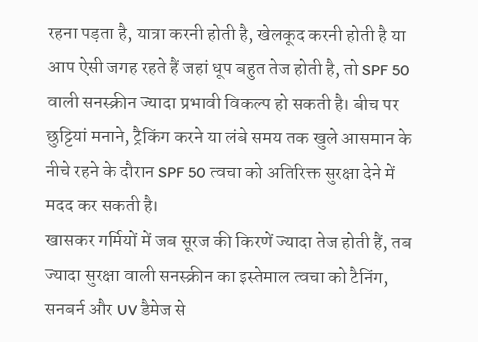रहना पड़ता है, यात्रा करनी होती है, खेलकूद करनी होती है या आप ऐसी जगह रहते हैं जहां धूप बहुत तेज होती है, तो SPF 50 वाली सनस्क्रीन ज्यादा प्रभावी विकल्प हो सकती है। बीच पर छुट्टियां मनाने, ट्रैकिंग करने या लंबे समय तक खुले आसमान के नीचे रहने के दौरान SPF 50 त्वचा को अतिरिक्त सुरक्षा देने में मदद कर सकती है।
खासकर गर्मियों में जब सूरज की किरणें ज्यादा तेज होती हैं, तब ज्यादा सुरक्षा वाली सनस्क्रीन का इस्तेमाल त्वचा को टैनिंग, सनबर्न और UV डैमेज से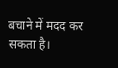बचाने में मदद कर सकता है।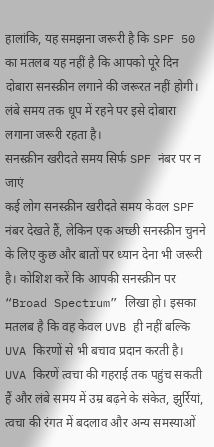हालांकि, यह समझना जरूरी है कि SPF 50 का मतलब यह नहीं है कि आपको पूरे दिन दोबारा सनस्क्रीन लगाने की जरूरत नहीं होगी। लंबे समय तक धूप में रहने पर इसे दोबारा लगाना जरूरी रहता है।
सनस्क्रीन खरीदते समय सिर्फ SPF नंबर पर न जाएं
कई लोग सनस्क्रीन खरीदते समय केवल SPF नंबर देखते हैं, लेकिन एक अच्छी सनस्क्रीन चुनने के लिए कुछ और बातों पर ध्यान देना भी जरूरी है। कोशिश करें कि आपकी सनस्क्रीन पर “Broad Spectrum” लिखा हो। इसका मतलब है कि वह केवल UVB ही नहीं बल्कि UVA किरणों से भी बचाव प्रदान करती है।
UVA किरणें त्वचा की गहराई तक पहुंच सकती हैं और लंबे समय में उम्र बढ़ने के संकेत, झुर्रियां, त्वचा की रंगत में बदलाव और अन्य समस्याओं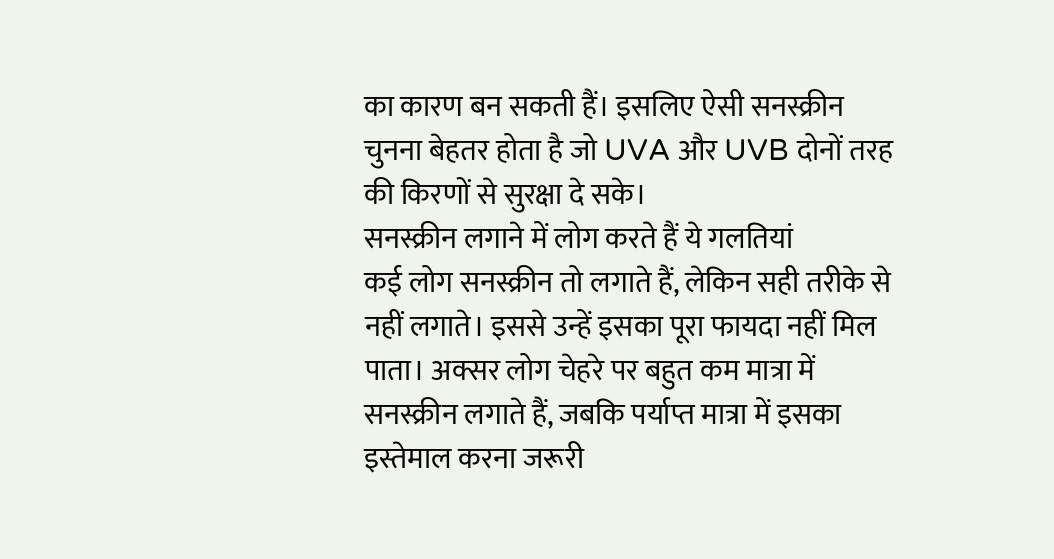का कारण बन सकती हैं। इसलिए ऐसी सनस्क्रीन चुनना बेहतर होता है जो UVA और UVB दोनों तरह की किरणों से सुरक्षा दे सके।
सनस्क्रीन लगाने में लोग करते हैं ये गलतियां
कई लोग सनस्क्रीन तो लगाते हैं, लेकिन सही तरीके से नहीं लगाते। इससे उन्हें इसका पूरा फायदा नहीं मिल पाता। अक्सर लोग चेहरे पर बहुत कम मात्रा में सनस्क्रीन लगाते हैं, जबकि पर्याप्त मात्रा में इसका इस्तेमाल करना जरूरी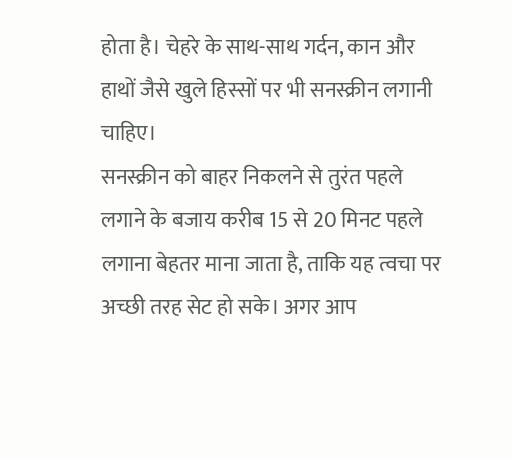होता है। चेहरे के साथ-साथ गर्दन, कान और हाथों जैसे खुले हिस्सों पर भी सनस्क्रीन लगानी चाहिए।
सनस्क्रीन को बाहर निकलने से तुरंत पहले लगाने के बजाय करीब 15 से 20 मिनट पहले लगाना बेहतर माना जाता है, ताकि यह त्वचा पर अच्छी तरह सेट हो सके। अगर आप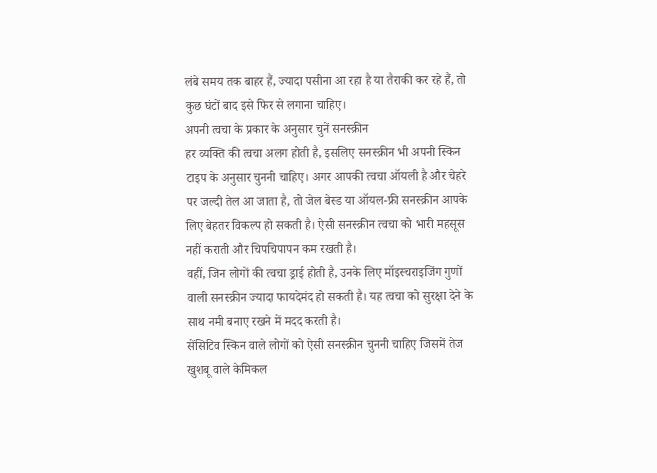लंबे समय तक बाहर हैं, ज्यादा पसीना आ रहा है या तैराकी कर रहे हैं, तो कुछ घंटों बाद इसे फिर से लगाना चाहिए।
अपनी त्वचा के प्रकार के अनुसार चुनें सनस्क्रीन
हर व्यक्ति की त्वचा अलग होती है, इसलिए सनस्क्रीन भी अपनी स्किन टाइप के अनुसार चुननी चाहिए। अगर आपकी त्वचा ऑयली है और चेहरे पर जल्दी तेल आ जाता है, तो जेल बेस्ड या ऑयल-फ्री सनस्क्रीन आपके लिए बेहतर विकल्प हो सकती है। ऐसी सनस्क्रीन त्वचा को भारी महसूस नहीं कराती और चिपचिपापन कम रखती है।
वहीं, जिन लोगों की त्वचा ड्राई होती है, उनके लिए मॉइस्चराइजिंग गुणों वाली सनस्क्रीन ज्यादा फायदेमंद हो सकती है। यह त्वचा को सुरक्षा देने के साथ नमी बनाए रखने में मदद करती है।
सेंसिटिव स्किन वाले लोगों को ऐसी सनस्क्रीन चुननी चाहिए जिसमें तेज खुशबू वाले केमिकल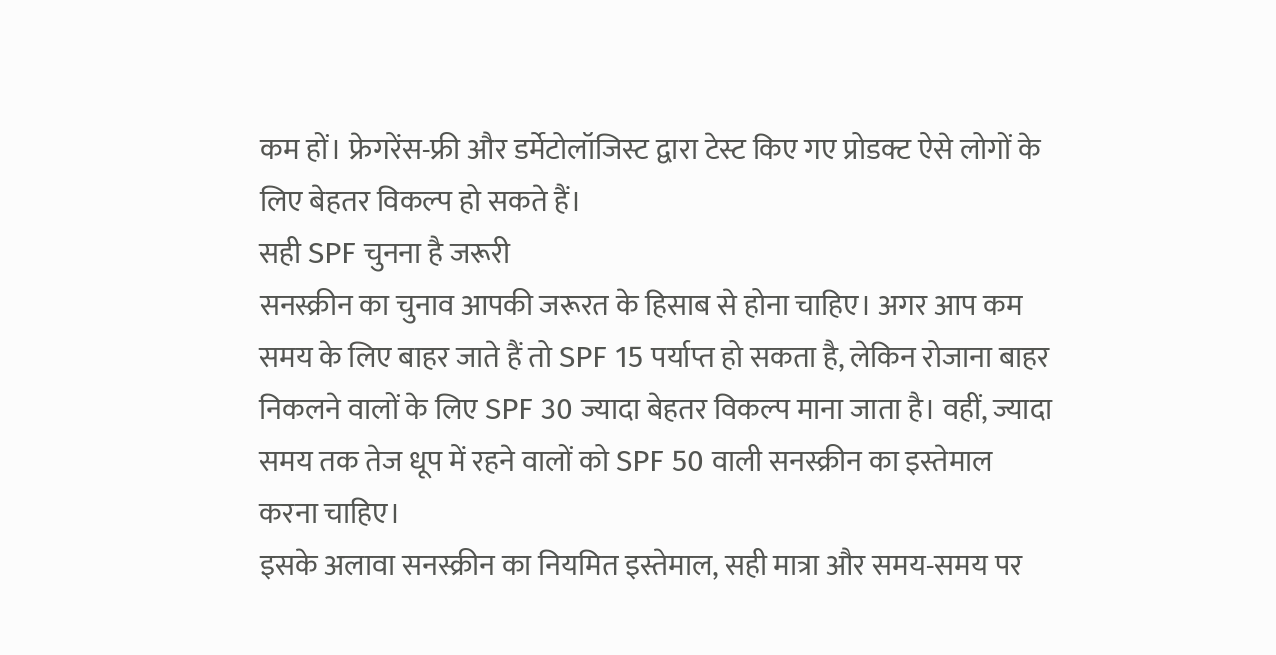कम हों। फ्रेगरेंस-फ्री और डर्मेटोलॉजिस्ट द्वारा टेस्ट किए गए प्रोडक्ट ऐसे लोगों के लिए बेहतर विकल्प हो सकते हैं।
सही SPF चुनना है जरूरी
सनस्क्रीन का चुनाव आपकी जरूरत के हिसाब से होना चाहिए। अगर आप कम समय के लिए बाहर जाते हैं तो SPF 15 पर्याप्त हो सकता है, लेकिन रोजाना बाहर निकलने वालों के लिए SPF 30 ज्यादा बेहतर विकल्प माना जाता है। वहीं, ज्यादा समय तक तेज धूप में रहने वालों को SPF 50 वाली सनस्क्रीन का इस्तेमाल करना चाहिए।
इसके अलावा सनस्क्रीन का नियमित इस्तेमाल, सही मात्रा और समय-समय पर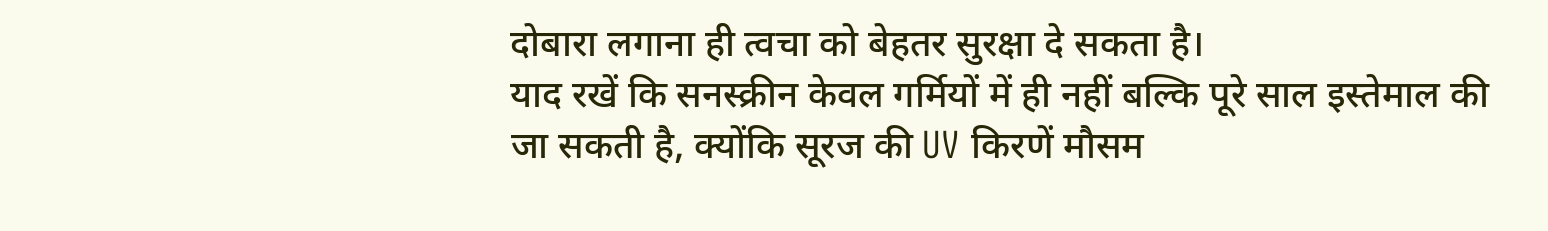दोबारा लगाना ही त्वचा को बेहतर सुरक्षा दे सकता है।
याद रखें कि सनस्क्रीन केवल गर्मियों में ही नहीं बल्कि पूरे साल इस्तेमाल की जा सकती है, क्योंकि सूरज की UV किरणें मौसम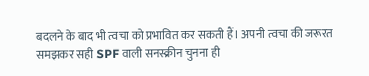बदलने के बाद भी त्वचा को प्रभावित कर सकती हैं। अपनी त्वचा की जरूरत समझकर सही SPF वाली सनस्क्रीन चुनना ही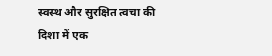स्वस्थ और सुरक्षित त्वचा की दिशा में एक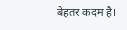बेहतर कदम है।